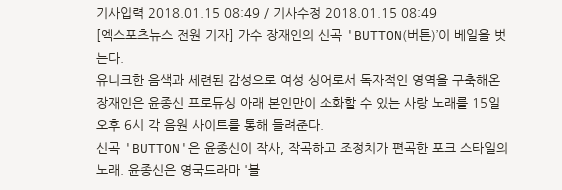기사입력 2018.01.15 08:49 / 기사수정 2018.01.15 08:49
[엑스포츠뉴스 전원 기자] 가수 장재인의 신곡 'BUTTON(버튼)’이 베일을 벗는다.
유니크한 음색과 세련된 감성으로 여성 싱어로서 독자적인 영역을 구축해온 장재인은 윤종신 프로듀싱 아래 본인만이 소화할 수 있는 사랑 노래를 15일 오후 6시 각 음원 사이트를 통해 들려준다.
신곡 'BUTTON'은 윤종신이 작사, 작곡하고 조정치가 편곡한 포크 스타일의 노래. 윤종신은 영국드라마 '블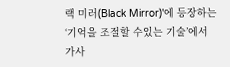랙 미러(Black Mirror)'에 등장하는 ‘기억을 조절할 수있는 기술’에서 가사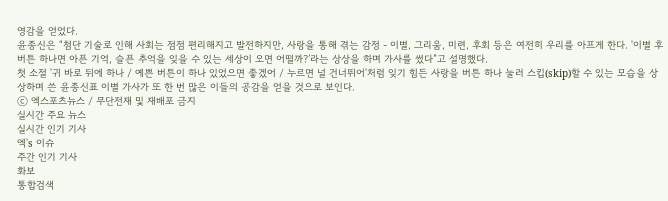영감을 얻었다.
윤종신은 “첨단 기술로 인해 사회는 점점 편리해지고 발전하지만, 사랑을 통해 겪는 감정 - 이별, 그리움, 미련, 후회 등은 여전히 우리를 아프게 한다. '이별 후 버튼 하나면 아픈 기억, 슬픈 추억을 잊을 수 있는 세상이 오면 어떨까?’라는 상상을 하며 가사를 썼다”고 설명했다.
첫 소절 '귀 바로 뒤에 하나 / 예쁜 버튼이 하나 있었으면 좋겠어 / 누르면 널 건너뛰어'처럼 잊기 힘든 사랑을 버튼 하나 눌러 스킵(skip)할 수 있는 모습을 상상하며 쓴 윤종신표 이별 가사가 또 한 번 많은 이들의 공감을 얻을 것으로 보인다.
ⓒ 엑스포츠뉴스 / 무단전재 및 재배포 금지
실시간 주요 뉴스
실시간 인기 기사
엑's 이슈
주간 인기 기사
화보
통합검색